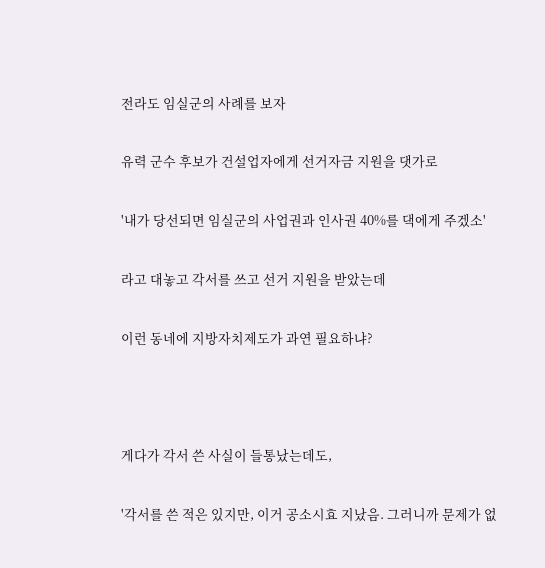전라도 임실군의 사례를 보자


유력 군수 후보가 건설업자에게 선거자금 지원을 댓가로


'내가 당선되면 임실군의 사업권과 인사권 40%를 댁에게 주겠소'


라고 대놓고 각서를 쓰고 선거 지원을 받았는데


이런 동네에 지방자치제도가 과연 필요하냐?





게다가 각서 쓴 사실이 들통났는데도,


'각서를 쓴 적은 있지만, 이거 공소시효 지났음. 그러니까 문제가 없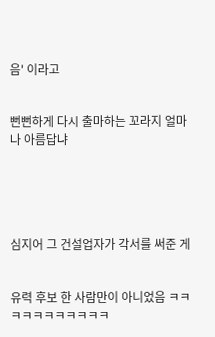음' 이라고


뻔뻔하게 다시 출마하는 꼬라지 얼마나 아름답냐





심지어 그 건설업자가 각서를 써준 게


유력 후보 한 사람만이 아니었음 ㅋㅋㅋㅋㅋㅋㅋㅋㅋㅋㅋ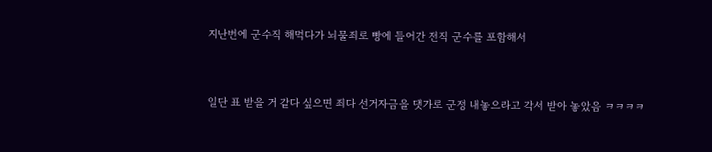지난번에 군수직 해먹다가 뇌물죄로 빵에 들어간 전직 군수를 포함해서


일단 표 받을 거 같다 싶으면 죄다 선거자금을 댓가로 군정 내놓으라고 각서 받아 놓았음 ㅋㅋㅋㅋ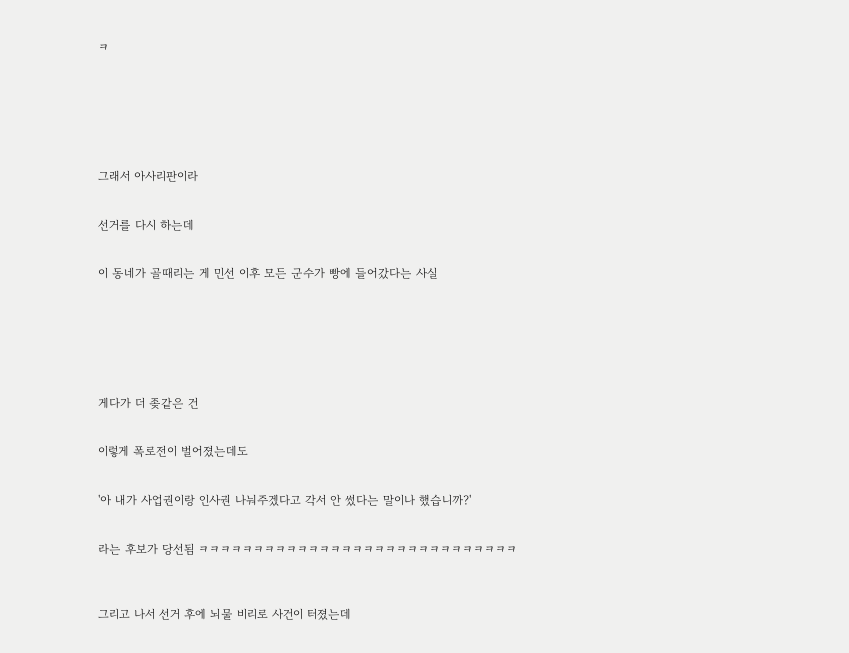ㅋ







그래서 아사리판이라


선거를 다시 하는데


이 동네가 골때리는 게 민선 이후 모든 군수가 빵에 들어갔다는 사실







게다가 더 좆같은 건


이렇게 폭로전이 벌어졌는데도


'아 내가 사업권이랑 인사권 나눠주겠다고 각서 안 썼다는 말이나 했습니까?'


라는 후보가 당선됨 ㅋㅋㅋㅋㅋㅋㅋㅋㅋㅋㅋㅋㅋㅋㅋㅋㅋㅋㅋㅋㅋㅋㅋㅋㅋㅋㅋㅋㅋ



그리고 나서 선거 후에 뇌물 비리로 사건이 터졌는데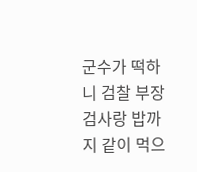군수가 떡하니 검찰 부장검사랑 밥까지 같이 먹으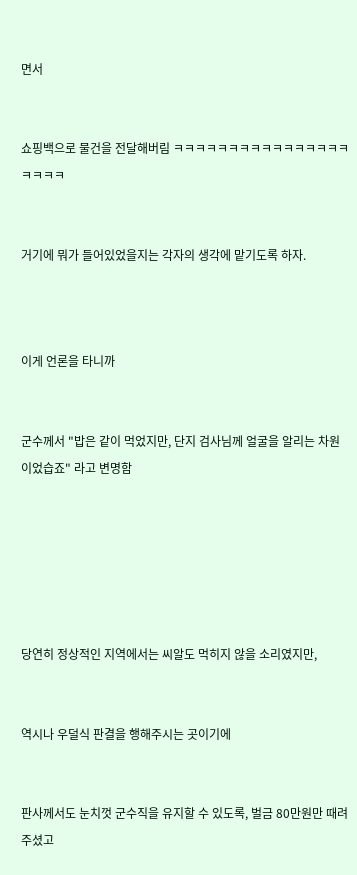면서


쇼핑백으로 물건을 전달해버림 ㅋㅋㅋㅋㅋㅋㅋㅋㅋㅋㅋㅋㅋㅋㅋㅋㅋㅋㅋㅋ


거기에 뭐가 들어있었을지는 각자의 생각에 맡기도록 하자.



이게 언론을 타니까


군수께서 "밥은 같이 먹었지만, 단지 검사님께 얼굴을 알리는 차원이었습죠" 라고 변명함






당연히 정상적인 지역에서는 씨알도 먹히지 않을 소리였지만,


역시나 우덜식 판결을 행해주시는 곳이기에


판사께서도 눈치껏 군수직을 유지할 수 있도록, 벌금 80만원만 때려주셨고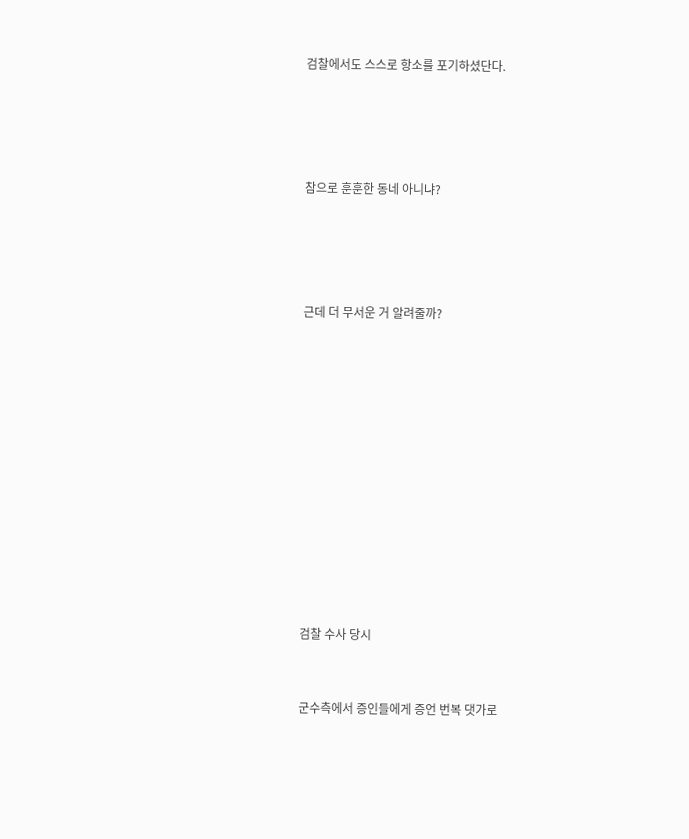검찰에서도 스스로 항소를 포기하셨단다.




참으로 훈훈한 동네 아니냐?




근데 더 무서운 거 알려줄까?












검찰 수사 당시


군수측에서 증인들에게 증언 번복 댓가로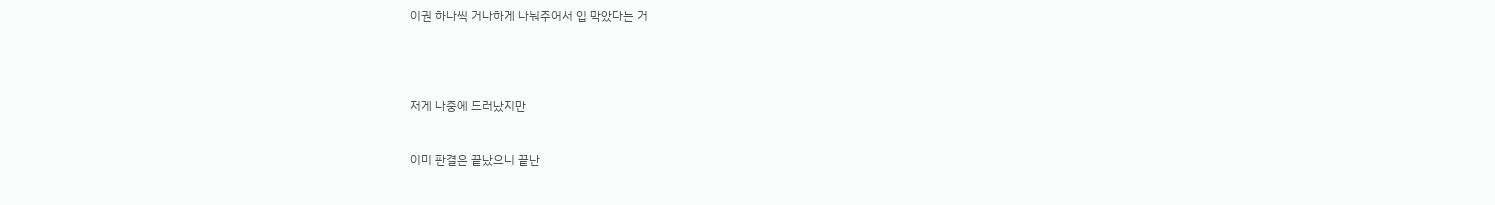이권 하나씩 거나하게 나눠주어서 입 막았다는 거




저게 나중에 드러났지만


이미 판결은 끝났으니 끝난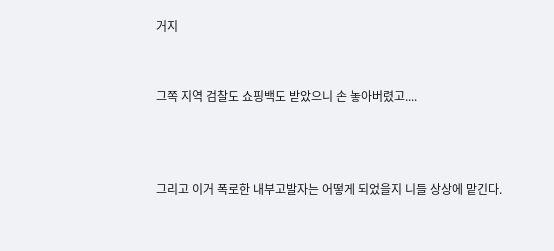거지


그쪽 지역 검찰도 쇼핑백도 받았으니 손 놓아버렸고....



그리고 이거 폭로한 내부고발자는 어떻게 되었을지 니들 상상에 맡긴다.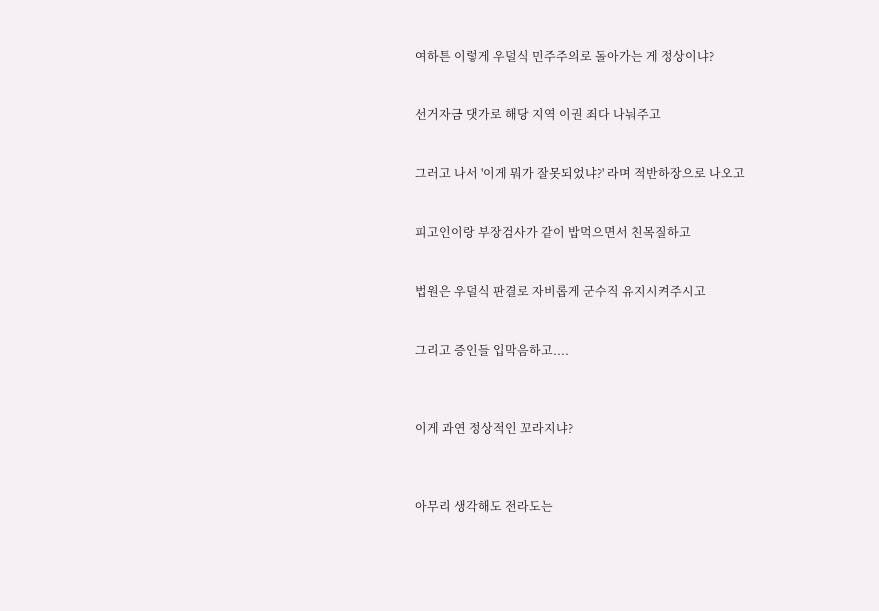여하튼 이렇게 우덜식 민주주의로 돌아가는 게 정상이냐?


선거자금 댓가로 해당 지역 이권 죄다 나눠주고


그러고 나서 '이게 뭐가 잘못되었냐?' 라며 적반하장으로 나오고


피고인이랑 부장검사가 같이 밥먹으면서 친목질하고


법원은 우덜식 판결로 자비롭게 군수직 유지시켜주시고


그리고 증인들 입막음하고....



이게 과연 정상적인 꼬라지냐?



아무리 생각해도 전라도는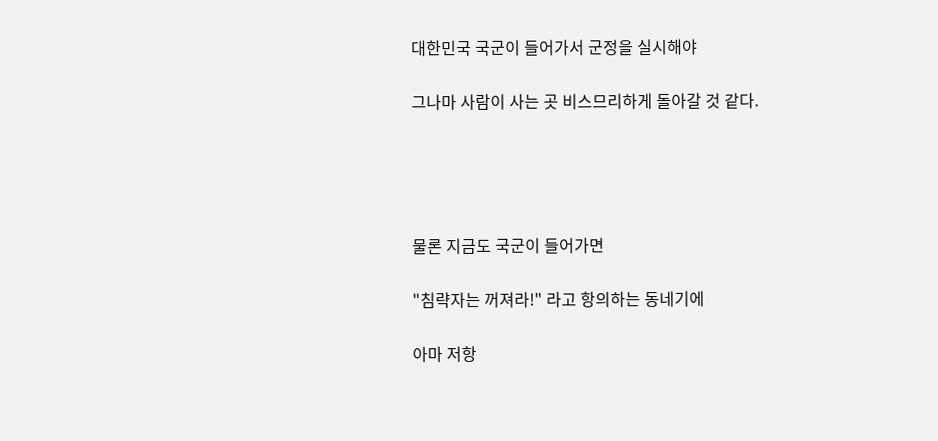대한민국 국군이 들어가서 군정을 실시해야


그나마 사람이 사는 곳 비스므리하게 돌아갈 것 같다.







물론 지금도 국군이 들어가면


"침략자는 꺼져라!" 라고 항의하는 동네기에


아마 저항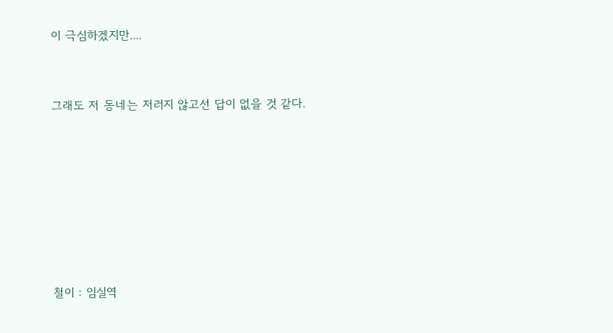이 극심하겠지만....


그래도 저 동네는 저러지 않고선 답이 없을 것 같다.







철이 : 임실역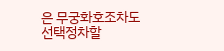은 무궁화호조차도 선택정차할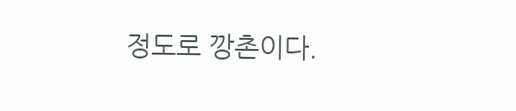정도로 깡촌이다.